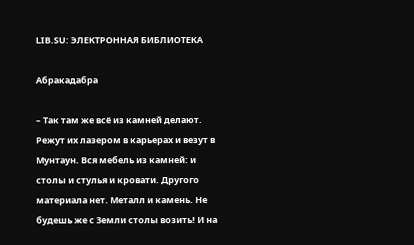LIB.SU: ЭЛЕКТРОННАЯ БИБЛИОТЕКА

Абракадабра

– Так там же всё из камней делают. Режут их лазером в карьерах и везут в Мунтаун. Вся мебель из камней: и столы и стулья и кровати. Другого материала нет. Металл и камень. Не будешь же с Земли столы возить! И на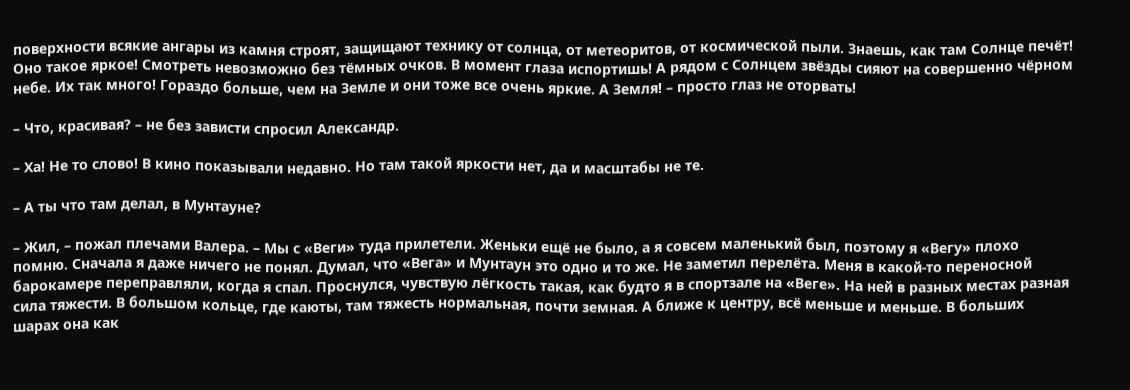поверхности всякие ангары из камня строят, защищают технику от солнца, от метеоритов, от космической пыли. Знаешь, как там Солнце печёт! Оно такое яркое! Смотреть невозможно без тёмных очков. В момент глаза испортишь! А рядом с Солнцем звёзды сияют на совершенно чёрном небе. Их так много! Гораздо больше, чем на Земле и они тоже все очень яркие. А Земля! – просто глаз не оторвать!

– Что, красивая? – не без зависти спросил Александр.

– Ха! Не то слово! В кино показывали недавно. Но там такой яркости нет, да и масштабы не те.

– А ты что там делал, в Мунтауне?

– Жил, – пожал плечами Валера. – Мы с «Веги» туда прилетели. Женьки ещё не было, а я совсем маленький был, поэтому я «Вегу» плохо помню. Сначала я даже ничего не понял. Думал, что «Вега» и Мунтаун это одно и то же. Не заметил перелёта. Меня в какой‑то переносной барокамере переправляли, когда я спал. Проснулся, чувствую лёгкость такая, как будто я в спортзале на «Веге». На ней в разных местах разная сила тяжести. В большом кольце, где каюты, там тяжесть нормальная, почти земная. А ближе к центру, всё меньше и меньше. В больших шарах она как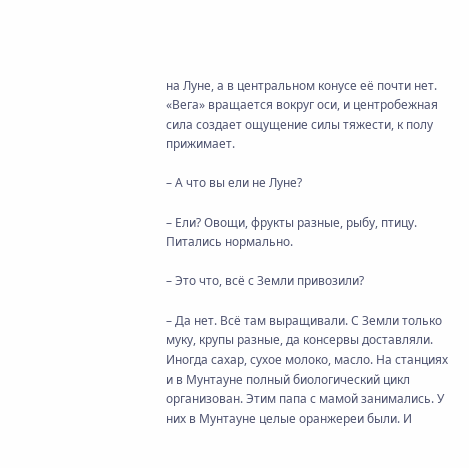на Луне, а в центральном конусе её почти нет. «Вега» вращается вокруг оси, и центробежная сила создает ощущение силы тяжести, к полу прижимает.

– А что вы ели не Луне?

– Ели? Овощи, фрукты разные, рыбу, птицу. Питались нормально.

– Это что, всё с Земли привозили?

– Да нет. Всё там выращивали. С Земли только муку, крупы разные, да консервы доставляли. Иногда сахар, сухое молоко, масло. На станциях и в Мунтауне полный биологический цикл организован. Этим папа с мамой занимались. У них в Мунтауне целые оранжереи были. И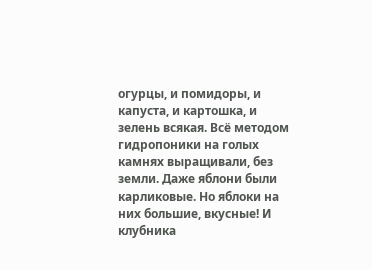огурцы, и помидоры, и капуста, и картошка, и зелень всякая. Всё методом гидропоники на голых камнях выращивали, без земли. Даже яблони были карликовые. Но яблоки на них большие, вкусные! И клубника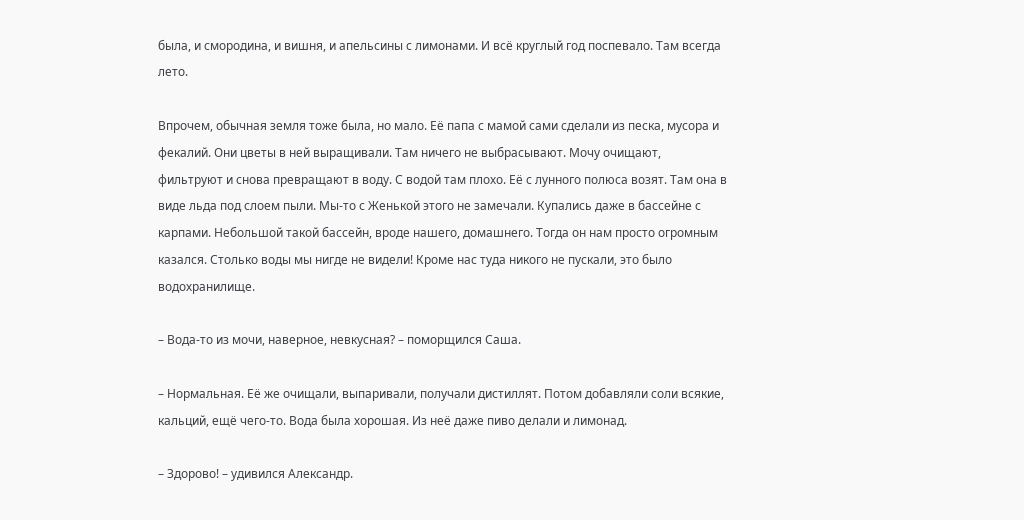была, и смородина, и вишня, и апельсины с лимонами. И всё круглый год поспевало. Там всегда лето.

Впрочем, обычная земля тоже была, но мало. Её папа с мамой сами сделали из песка, мусора и фекалий. Они цветы в ней выращивали. Там ничего не выбрасывают. Мочу очищают, фильтруют и снова превращают в воду. С водой там плохо. Её с лунного полюса возят. Там она в виде льда под слоем пыли. Мы‑то с Женькой этого не замечали. Купались даже в бассейне с карпами. Небольшой такой бассейн, вроде нашего, домашнего. Тогда он нам просто огромным казался. Столько воды мы нигде не видели! Кроме нас туда никого не пускали, это было водохранилище.

– Вода‑то из мочи, наверное, невкусная? – поморщился Саша.

– Нормальная. Её же очищали, выпаривали, получали дистиллят. Потом добавляли соли всякие, кальций, ещё чего‑то. Вода была хорошая. Из неё даже пиво делали и лимонад.

– Здорово! – удивился Александр.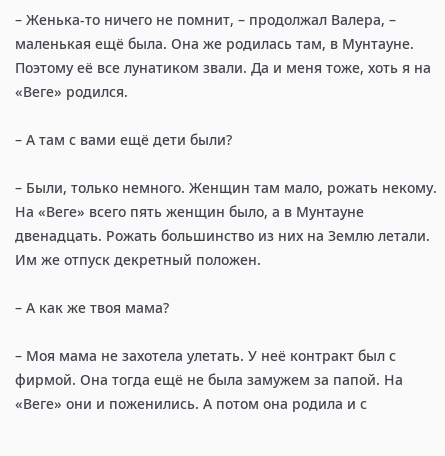– Женька‑то ничего не помнит, – продолжал Валера, – маленькая ещё была. Она же родилась там, в Мунтауне. Поэтому её все лунатиком звали. Да и меня тоже, хоть я на «Веге» родился.

– А там с вами ещё дети были?

– Были, только немного. Женщин там мало, рожать некому. На «Веге» всего пять женщин было, а в Мунтауне двенадцать. Рожать большинство из них на Землю летали. Им же отпуск декретный положен.

– А как же твоя мама?

– Моя мама не захотела улетать. У неё контракт был с фирмой. Она тогда ещё не была замужем за папой. На «Веге» они и поженились. А потом она родила и с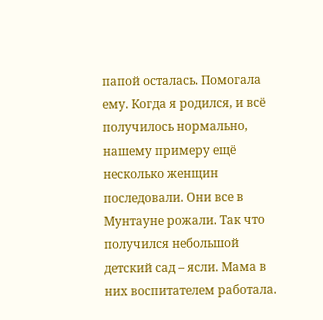папой осталась. Помогала ему. Когда я родился, и всё получилось нормально, нашему примеру ещё несколько женщин последовали. Они все в Мунтауне рожали. Так что получился небольшой детский сад – ясли. Мама в них воспитателем работала.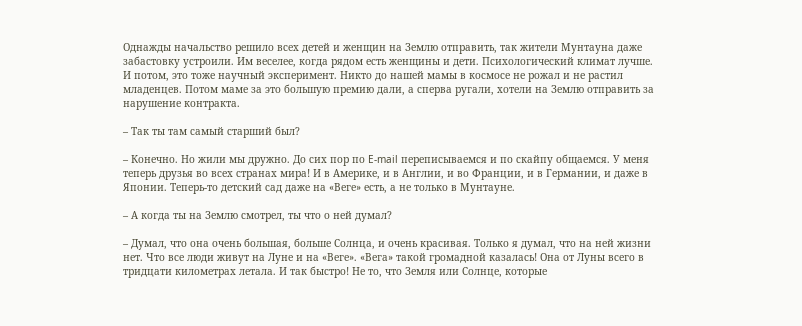Однажды начальство решило всех детей и женщин на Землю отправить, так жители Мунтауна даже забастовку устроили. Им веселее, когда рядом есть женщины и дети. Психологический климат лучше. И потом, это тоже научный эксперимент. Никто до нашей мамы в космосе не рожал и не растил младенцев. Потом маме за это большую премию дали, а сперва ругали, хотели на Землю отправить за нарушение контракта.

– Так ты там самый старший был?

– Конечно. Но жили мы дружно. До сих пор по E‑mail переписываемся и по скайпу общаемся. У меня теперь друзья во всех странах мира! И в Америке, и в Англии, и во Франции, и в Германии, и даже в Японии. Теперь‑то детский сад даже на «Веге» есть, а не только в Мунтауне.

– А когда ты на Землю смотрел, ты что о ней думал?

– Думал, что она очень большая, больше Солнца, и очень красивая. Только я думал, что на ней жизни нет. Что все люди живут на Луне и на «Веге». «Вега» такой громадной казалась! Она от Луны всего в тридцати километрах летала. И так быстро! Не то, что Земля или Солнце, которые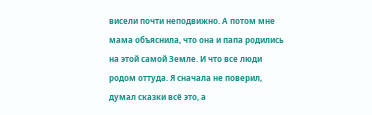висели почти неподвижно. А потом мне мама объяснила, что она и папа родились на этой самой Земле. И что все люди родом оттуда. Я сначала не поверил, думал сказки всё это, а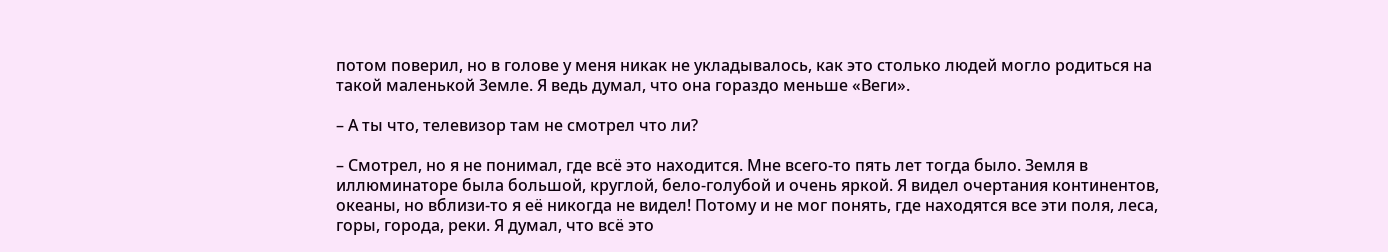потом поверил, но в голове у меня никак не укладывалось, как это столько людей могло родиться на такой маленькой Земле. Я ведь думал, что она гораздо меньше «Веги».

– А ты что, телевизор там не смотрел что ли?

– Смотрел, но я не понимал, где всё это находится. Мне всего‑то пять лет тогда было. Земля в иллюминаторе была большой, круглой, бело‑голубой и очень яркой. Я видел очертания континентов, океаны, но вблизи‑то я её никогда не видел! Потому и не мог понять, где находятся все эти поля, леса, горы, города, реки. Я думал, что всё это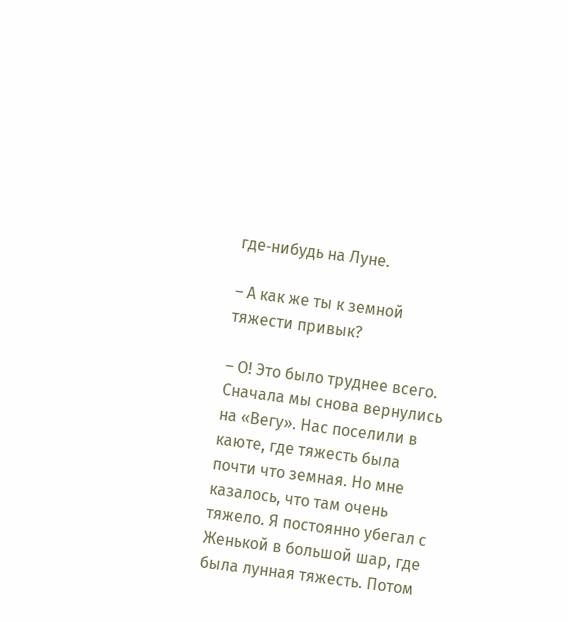где‑нибудь на Луне.

– А как же ты к земной тяжести привык?

– О! Это было труднее всего. Сначала мы снова вернулись на «Вегу». Нас поселили в каюте, где тяжесть была почти что земная. Но мне казалось, что там очень тяжело. Я постоянно убегал с Женькой в большой шар, где была лунная тяжесть. Потом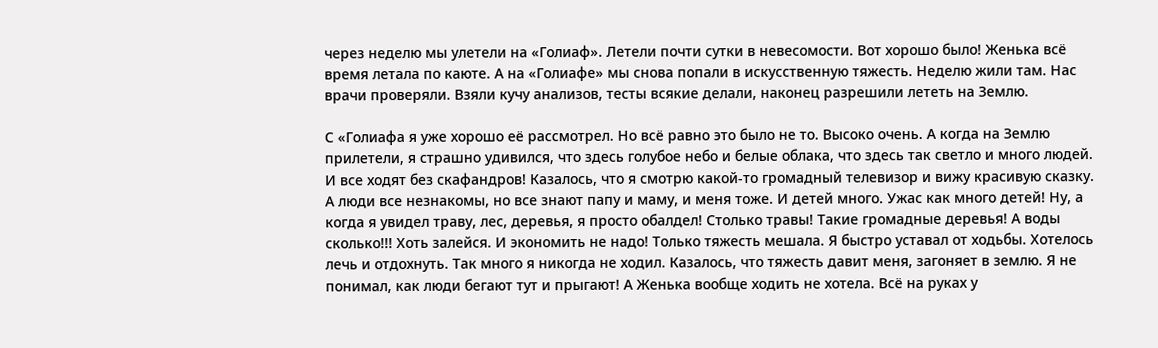через неделю мы улетели на «Голиаф». Летели почти сутки в невесомости. Вот хорошо было! Женька всё время летала по каюте. А на «Голиафе» мы снова попали в искусственную тяжесть. Неделю жили там. Нас врачи проверяли. Взяли кучу анализов, тесты всякие делали, наконец разрешили лететь на Землю.

С «Голиафа я уже хорошо её рассмотрел. Но всё равно это было не то. Высоко очень. А когда на Землю прилетели, я страшно удивился, что здесь голубое небо и белые облака, что здесь так светло и много людей. И все ходят без скафандров! Казалось, что я смотрю какой‑то громадный телевизор и вижу красивую сказку. А люди все незнакомы, но все знают папу и маму, и меня тоже. И детей много. Ужас как много детей! Ну, а когда я увидел траву, лес, деревья, я просто обалдел! Столько травы! Такие громадные деревья! А воды сколько!!! Хоть залейся. И экономить не надо! Только тяжесть мешала. Я быстро уставал от ходьбы. Хотелось лечь и отдохнуть. Так много я никогда не ходил. Казалось, что тяжесть давит меня, загоняет в землю. Я не понимал, как люди бегают тут и прыгают! А Женька вообще ходить не хотела. Всё на руках у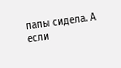папы сидела. А если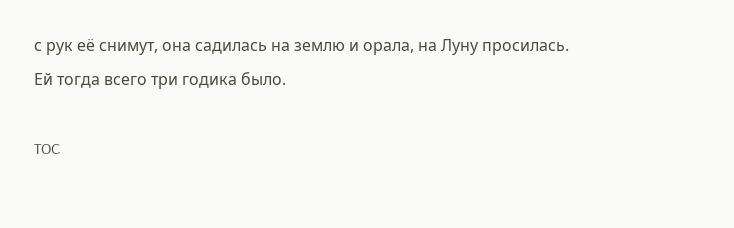с рук её снимут, она садилась на землю и орала, на Луну просилась. Ей тогда всего три годика было.

TOC